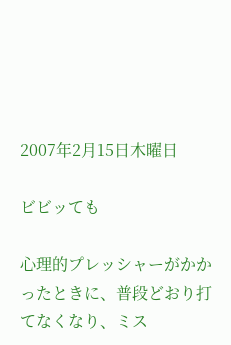2007年2月15日木曜日

ビビッても

心理的プレッシャーがかかったときに、普段どおり打てなくなり、ミス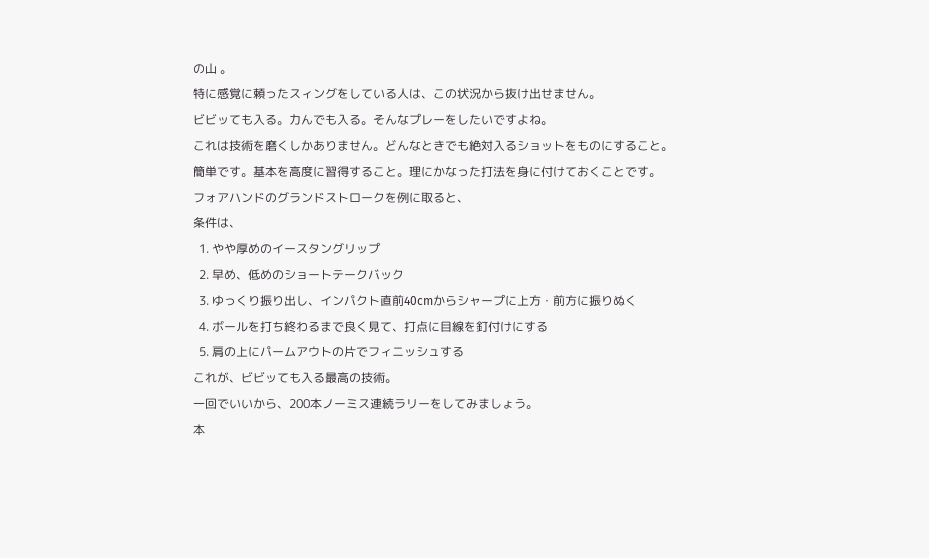の山 。
特に感覚に頼ったスィングをしている人は、この状況から抜け出せません。
ビビッても入る。力んでも入る。そんなプレーをしたいですよね。
これは技術を磨くしかありません。どんなときでも絶対入るショットをものにすること。
簡単です。基本を高度に習得すること。理にかなった打法を身に付けておくことです。
フォアハンドのグランドストロークを例に取ると、
条件は、
  1. やや厚めのイースタングリップ
  2. 早め、低めのショートテークバック
  3. ゆっくり振り出し、インパクト直前40cmからシャープに上方・前方に振りぬく
  4. ボールを打ち終わるまで良く見て、打点に目線を釘付けにする
  5. 肩の上にパームアウトの片でフィニッシュする
これが、ビビッても入る最高の技術。
一回でいいから、200本ノーミス連続ラリーをしてみましょう。
本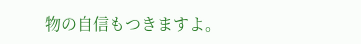物の自信もつきますよ。